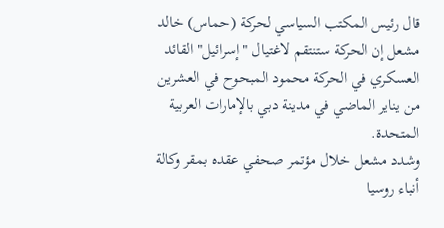قال رئيس المكتب السياسي لحركة (حماس) خالد مشعل إن الحركة ستنتقم لاغتيال "إسرائيل" القائد العسكري في الحركة محمود المبحوح في العشرين من يناير الماضي في مدينة دبي بالإمارات العربية المتحدة.
وشدد مشعل خلال مؤتمر صحفي عقده بمقر وكالة أنباء روسيا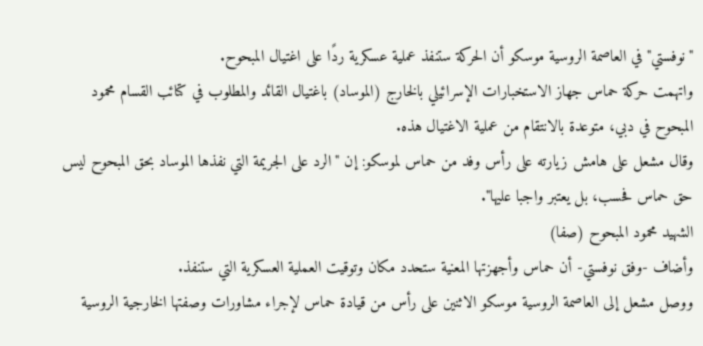"نوفستي" في العاصمة الروسية موسكو أن الحركة ستنفذ عملية عسكرية ردًا على اغتيال المبحوح.
واتهمت حركة حماس جهاز الاستخبارات الإسرائيلي بالخارج (الموساد) باغتيال القائد والمطلوب في كتائب القسام محمود المبحوح في دبي، متوعدة بالانتقام من عملية الاغتيال هذه.
وقال مشعل على هامش زيارته على رأس وفد من حماس لموسكو: إن "الرد على الجريمة التي نفذها الموساد بحق المبحوح ليس حق حماس فحسب، بل يعتبر واجبا عليها".
الشهيد محمود المبحوح (صفا)
وأضاف -وفق نوفستي- أن حماس وأجهزتها المعنية ستحدد مكان وتوقيت العملية العسكرية التي ستنفذ.
ووصل مشعل إلى العاصمة الروسية موسكو الاثنين على رأس من قيادة حماس لإجراء مشاورات وصفتها الخارجية الروسية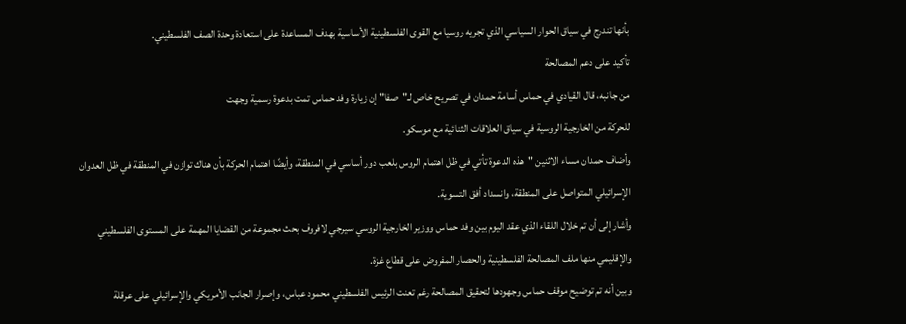بأنها تندرج في سياق الحوار السياسي الذي تجريه روسيا مع القوى الفلسطينية الأساسية بهدف المساعدة على استعادة وحدة الصف الفلسطيني.
تأكيد على دعم المصالحة
من جانبه، قال القيادي في حماس أسامة حمدان في تصريح خاص لـ"صفا" إن زيارة وفد حماس تمت بدعوة رسمية وجهت
للحركة من الخارجية الروسية في سياق العلاقات الثنائية مع موسكو.
وأضاف حمدان مساء الاثنين "هذه الدعوة تأتي في ظل اهتمام الروس بلعب دور أساسي في المنطقة، وأيضًا اهتمام الحركة بأن هناك توازن في المنطقة في ظل العدوان الإسرائيلي المتواصل على المنطقة، وانسداد أفق التسوية.
وأشار إلى أن تم خلال اللقاء الذي عقد اليوم بين وفد حماس ووزير الخارجية الروسي سيرجي لافروف بحث مجموعة من القضايا المهمة على المستوى الفلسطيني والإقليمي منها ملف المصالحة الفلسطينية والحصار المفروض على قطاع غزة.
وبين أنه تم توضيح موقف حماس وجهودها لتحقيق المصالحة رغم تعنت الرئيس الفلسطيني محمود عباس، وإصرار الجانب الأمريكي والإسرائيلي على عرقلة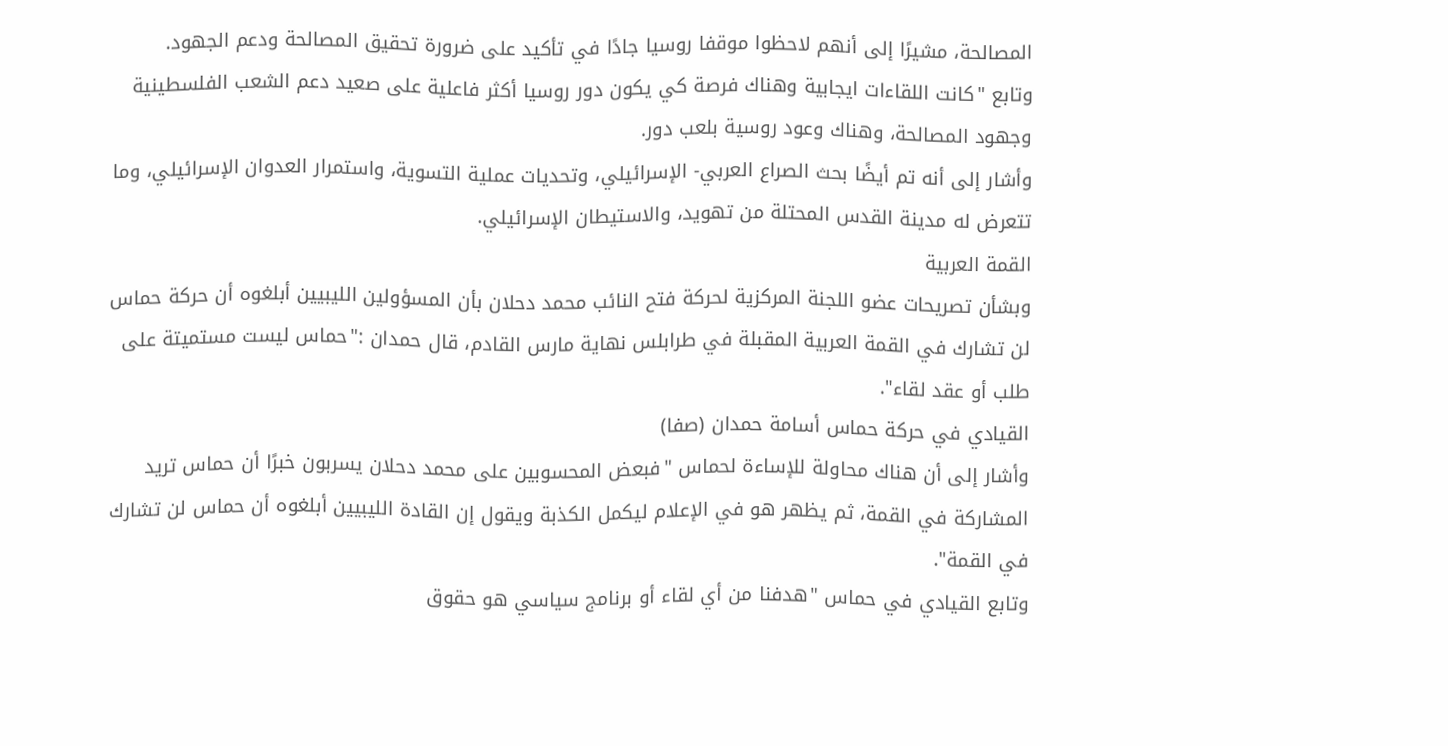المصالحة، مشيرًا إلى أنهم لاحظوا موقفا روسيا جادًا في تأكيد على ضرورة تحقيق المصالحة ودعم الجهود.
وتابع "كانت اللقاءات ايجابية وهناك فرصة كي يكون دور روسيا أكثر فاعلية على صعيد دعم الشعب الفلسطينية وجهود المصالحة، وهناك وعود روسية بلعب دور.
وأشار إلى أنه تم أيضًا بحث الصراع العربي- الإسرائيلي، وتحديات عملية التسوية، واستمرار العدوان الإسرائيلي، وما تتعرض له مدينة القدس المحتلة من تهويد، والاستيطان الإسرائيلي.
القمة العربية
وبشأن تصريحات عضو اللجنة المركزية لحركة فتح النائب محمد دحلان بأن المسؤولين الليبيين أبلغوه أن حركة حماس لن تشارك في القمة العربية المقبلة في طرابلس نهاية مارس القادم، قال حمدان :"حماس ليست مستميتة على طلب أو عقد لقاء".
القيادي في حركة حماس أسامة حمدان (صفا)
وأشار إلى أن هناك محاولة للإساءة لحماس "فبعض المحسوبين على محمد دحلان يسربون خبرًا أن حماس تريد المشاركة في القمة، ثم يظهر هو في الإعلام ليكمل الكذبة ويقول إن القادة الليبيين أبلغوه أن حماس لن تشارك في القمة".
وتابع القيادي في حماس "هدفنا من أي لقاء أو برنامج سياسي هو حقوق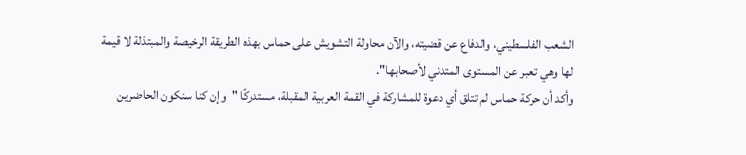الشعب الفلسطيني، والدفاع عن قضيته، والآن محاولة التشويش على حماس بهذه الطريقة الرخيصة والمبتذلة لا قيمة لها وهي تعبر عن المستوى المتدني لأصحابها".
وأكد أن حركة حماس لم تتلق أي دعوة للمشاركة في القمة العربية المقبلة، مستدركًا "وإن كنا سنكون الحاضرين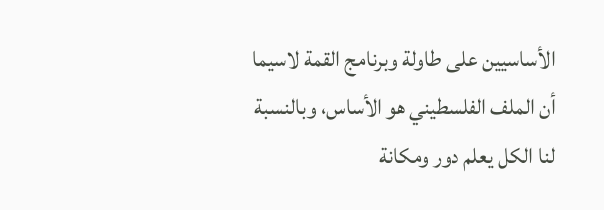الأساسيين على طاولة وبرنامج القمة لاسيما أن الملف الفلسطيني هو الأساس، وبالنسبة لنا الكل يعلم دور ومكانة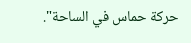حركة حماس في الساحة".